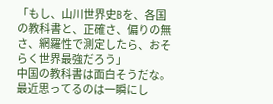「もし、山川世界史Bを、各国の教科書と、正確さ、偏りの無さ、網羅性で測定したら、おそらく世界最強だろう」
中国の教科書は面白そうだな。
最近思ってるのは一瞬にし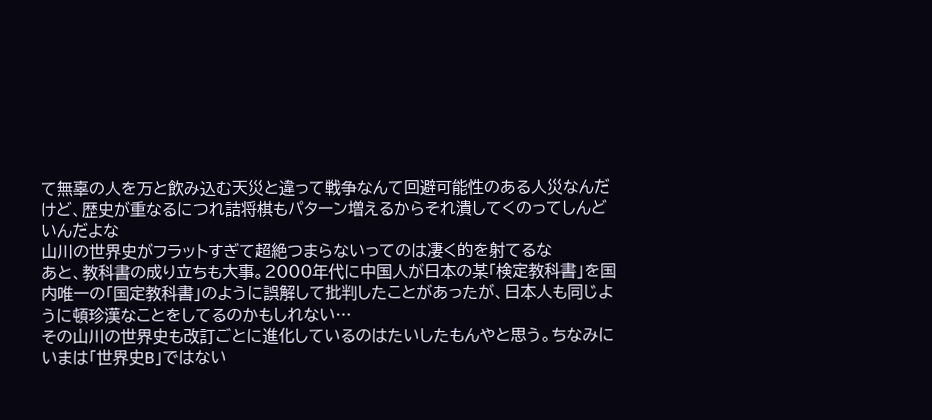て無辜の人を万と飲み込む天災と違って戦争なんて回避可能性のある人災なんだけど、歴史が重なるにつれ詰将棋もパターン増えるからそれ潰してくのってしんどいんだよな
山川の世界史がフラットすぎて超絶つまらないってのは凄く的を射てるな
あと、教科書の成り立ちも大事。2000年代に中国人が日本の某「検定教科書」を国内唯一の「国定教科書」のように誤解して批判したことがあったが、日本人も同じように頓珍漢なことをしてるのかもしれない…
その山川の世界史も改訂ごとに進化しているのはたいしたもんやと思う。ちなみにいまは「世界史B」ではない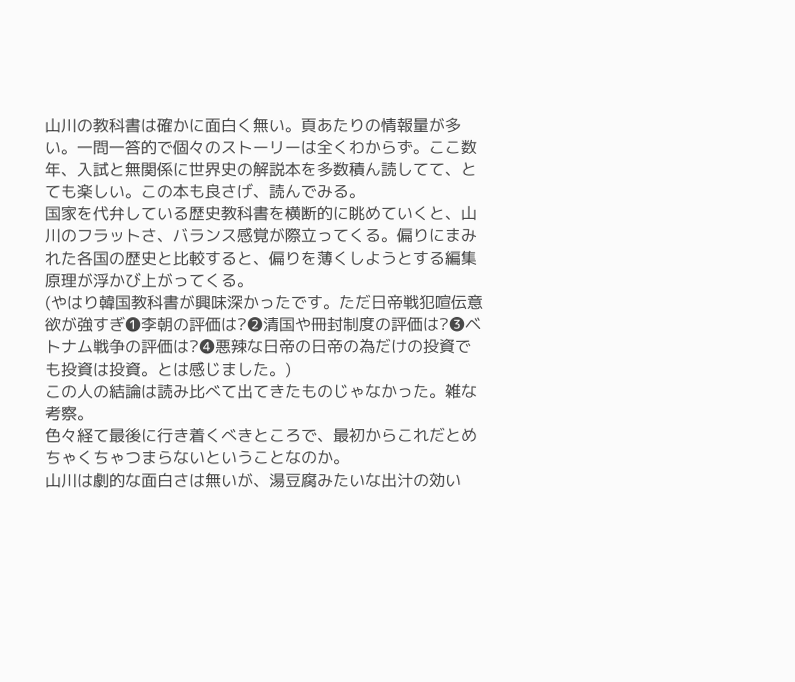山川の教科書は確かに面白く無い。頁あたりの情報量が多い。一問一答的で個々のストーリーは全くわからず。ここ数年、入試と無関係に世界史の解説本を多数積ん読してて、とても楽しい。この本も良さげ、読んでみる。
国家を代弁している歴史教科書を横断的に眺めていくと、山川のフラットさ、バランス感覚が際立ってくる。偏りにまみれた各国の歴史と比較すると、偏りを薄くしようとする編集原理が浮かび上がってくる。
(やはり韓国教科書が興味深かったです。ただ日帝戦犯喧伝意欲が強すぎ❶李朝の評価は?❷清国や冊封制度の評価は?❸ベトナム戦争の評価は?❹悪辣な日帝の日帝の為だけの投資でも投資は投資。とは感じました。)
この人の結論は読み比べて出てきたものじゃなかった。雑な考察。
色々経て最後に行き着くべきところで、最初からこれだとめちゃくちゃつまらないということなのか。
山川は劇的な面白さは無いが、湯豆腐みたいな出汁の効い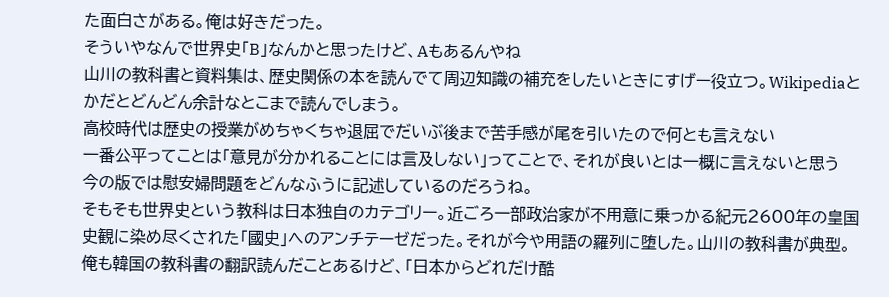た面白さがある。俺は好きだった。
そういやなんで世界史「B」なんかと思ったけど、Aもあるんやね
山川の教科書と資料集は、歴史関係の本を読んでて周辺知識の補充をしたいときにすげー役立つ。Wikipediaとかだとどんどん余計なとこまで読んでしまう。
高校時代は歴史の授業がめちゃくちゃ退屈でだいぶ後まで苦手感が尾を引いたので何とも言えない
一番公平ってことは「意見が分かれることには言及しない」ってことで、それが良いとは一概に言えないと思う
今の版では慰安婦問題をどんなふうに記述しているのだろうね。
そもそも世界史という教科は日本独自のカテゴリー。近ごろ一部政治家が不用意に乗っかる紀元2600年の皇国史観に染め尽くされた「國史」へのアンチテーゼだった。それが今や用語の羅列に堕した。山川の教科書が典型。
俺も韓国の教科書の翻訳読んだことあるけど、「日本からどれだけ酷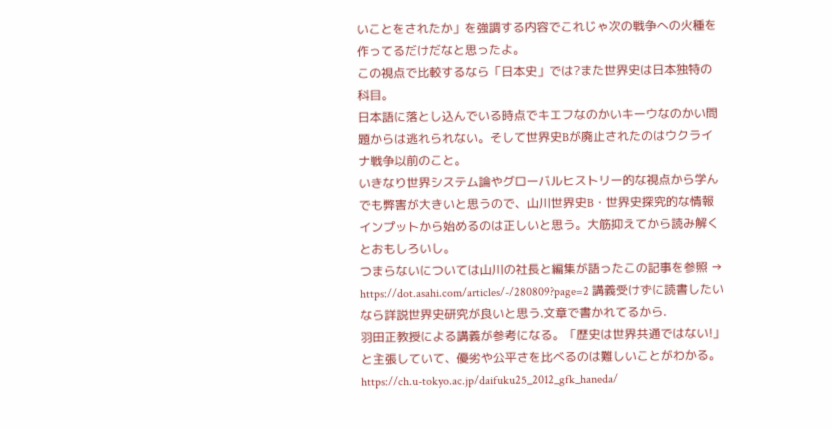いことをされたか」を強調する内容でこれじゃ次の戦争への火種を作ってるだけだなと思ったよ。
この視点で比較するなら「日本史」では?また世界史は日本独特の科目。
日本語に落とし込んでいる時点でキエフなのかいキーウなのかい問題からは逃れられない。そして世界史Bが廃止されたのはウクライナ戦争以前のこと。
いきなり世界システム論やグローバルヒストリー的な視点から学んでも弊害が大きいと思うので、山川世界史B・世界史探究的な情報インプットから始めるのは正しいと思う。大筋抑えてから読み解くとおもしろいし。
つまらないについては山川の社長と編集が語ったこの記事を参照 → https://dot.asahi.com/articles/-/280809?page=2 講義受けずに読書したいなら詳説世界史研究が良いと思う.文章で書かれてるから.
羽田正教授による講義が参考になる。「歴史は世界共通ではない!」と主張していて、優劣や公平さを比べるのは難しいことがわかる。https://ch.u-tokyo.ac.jp/daifuku25_2012_gfk_haneda/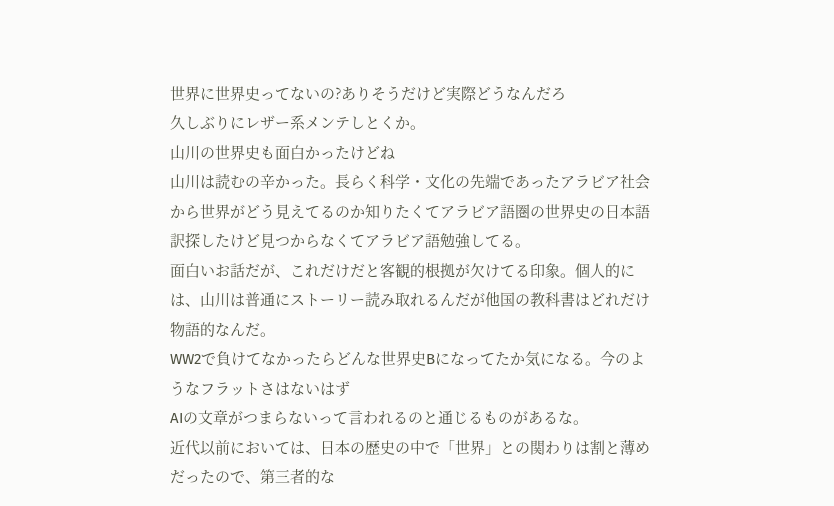世界に世界史ってないの?ありそうだけど実際どうなんだろ
久しぶりにレザー系メンテしとくか。
山川の世界史も面白かったけどね
山川は読むの辛かった。長らく科学・文化の先端であったアラビア社会から世界がどう見えてるのか知りたくてアラビア語圏の世界史の日本語訳探したけど見つからなくてアラビア語勉強してる。
面白いお話だが、これだけだと客観的根拠が欠けてる印象。個人的には、山川は普通にストーリー読み取れるんだが他国の教科書はどれだけ物語的なんだ。
WW2で負けてなかったらどんな世界史Bになってたか気になる。今のようなフラットさはないはず
AIの文章がつまらないって言われるのと通じるものがあるな。
近代以前においては、日本の歴史の中で「世界」との関わりは割と薄めだったので、第三者的な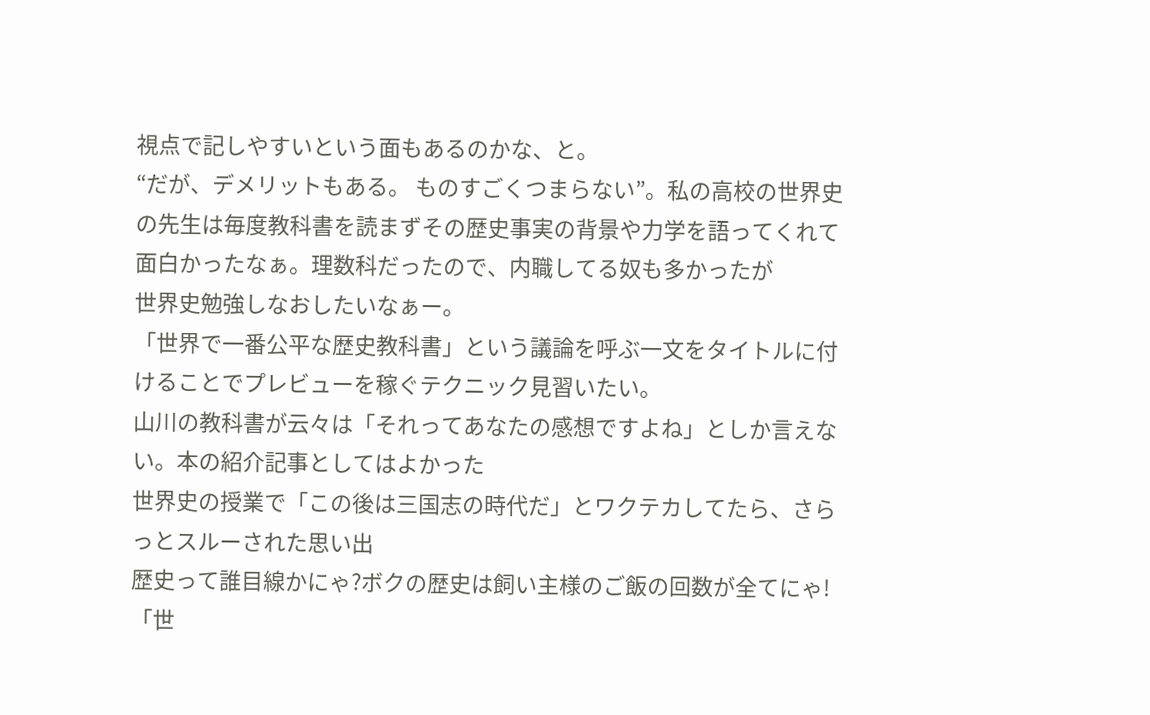視点で記しやすいという面もあるのかな、と。
“だが、デメリットもある。 ものすごくつまらない”。私の高校の世界史の先生は毎度教科書を読まずその歴史事実の背景や力学を語ってくれて面白かったなぁ。理数科だったので、内職してる奴も多かったが
世界史勉強しなおしたいなぁー。
「世界で一番公平な歴史教科書」という議論を呼ぶ一文をタイトルに付けることでプレビューを稼ぐテクニック見習いたい。
山川の教科書が云々は「それってあなたの感想ですよね」としか言えない。本の紹介記事としてはよかった
世界史の授業で「この後は三国志の時代だ」とワクテカしてたら、さらっとスルーされた思い出
歴史って誰目線かにゃ?ボクの歴史は飼い主様のご飯の回数が全てにゃ!
「世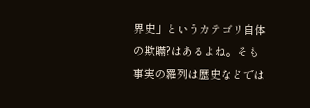界史」というカテゴリ自体の欺瞞?はあるよね。そも事実の羅列は歴史などでは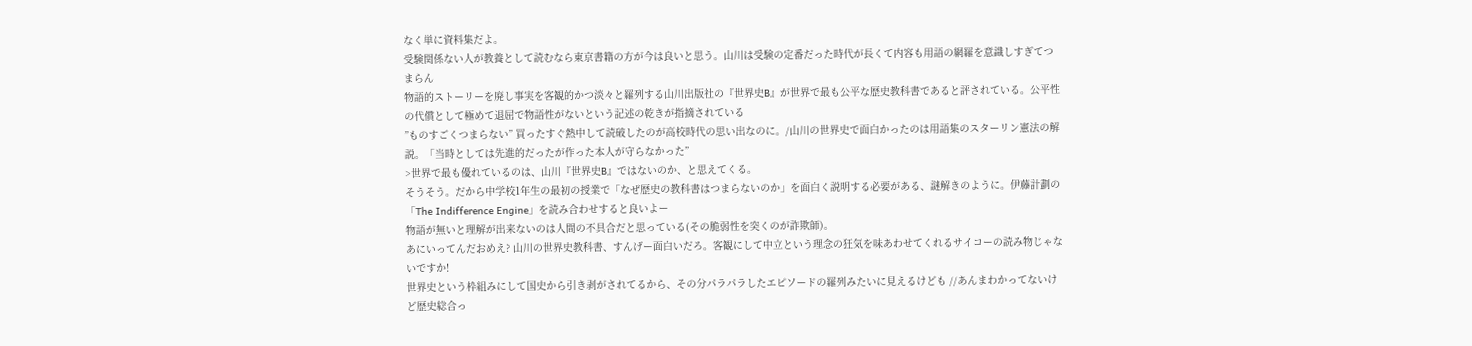なく単に資料集だよ。
受験関係ない人が教養として読むなら東京書籍の方が今は良いと思う。山川は受験の定番だった時代が長くて内容も用語の網羅を意識しすぎてつまらん
物語的ストーリーを廃し事実を客観的かつ淡々と羅列する山川出版社の『世界史B』が世界で最も公平な歴史教科書であると評されている。公平性の代償として極めて退屈で物語性がないという記述の乾きが指摘されている
”ものすごくつまらない” 買ったすぐ熱中して読破したのが高校時代の思い出なのに。/山川の世界史で面白かったのは用語集のスターリン憲法の解説。「当時としては先進的だったが作った本人が守らなかった”
>世界で最も優れているのは、山川『世界史B』ではないのか、と思えてくる。
そうそう。だから中学校1年生の最初の授業で「なぜ歴史の教科書はつまらないのか」を面白く説明する必要がある、謎解きのように。伊藤計劃の「The Indifference Engine」を読み合わせすると良いよー
物語が無いと理解が出来ないのは人間の不具合だと思っている(その脆弱性を突くのが詐欺師)。
あにいってんだおめえ? 山川の世界史教科書、すんげー面白いだろ。客観にして中立という理念の狂気を味あわせてくれるサイコーの読み物じゃないですか!
世界史という枠組みにして国史から引き剥がされてるから、その分パラパラしたエピソードの羅列みたいに見えるけども //あんまわかってないけど歴史総合っ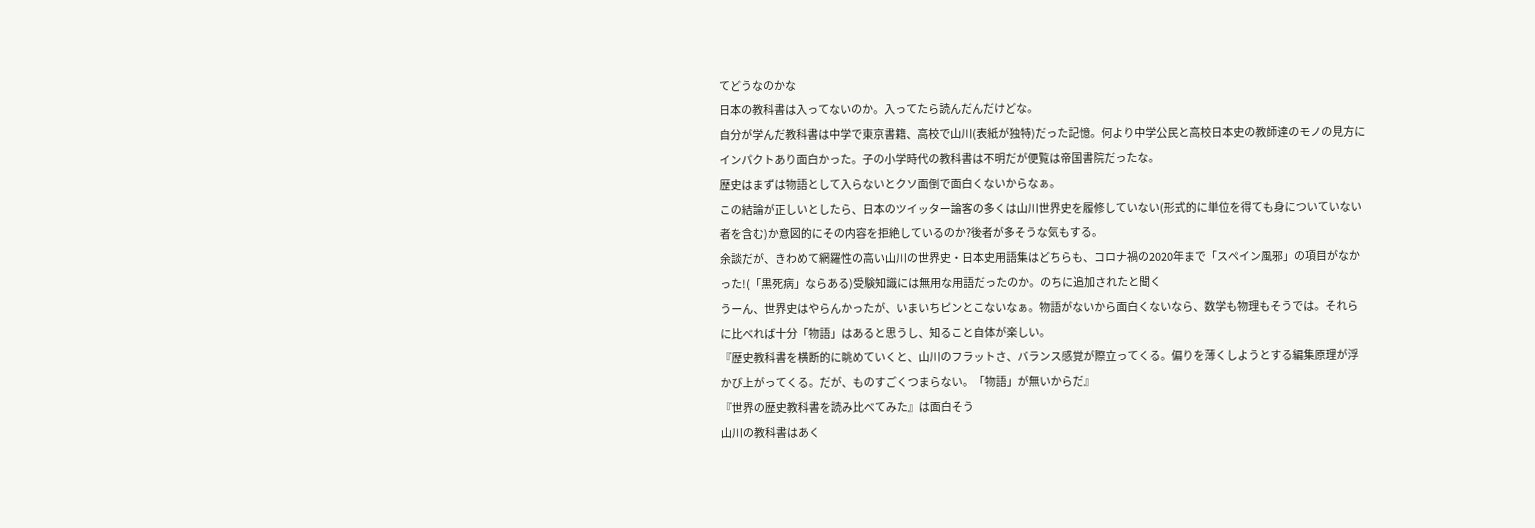てどうなのかな
日本の教科書は入ってないのか。入ってたら読んだんだけどな。
自分が学んだ教科書は中学で東京書籍、高校で山川(表紙が独特)だった記憶。何より中学公民と高校日本史の教師達のモノの見方にインパクトあり面白かった。子の小学時代の教科書は不明だが便覧は帝国書院だったな。
歴史はまずは物語として入らないとクソ面倒で面白くないからなぁ。
この結論が正しいとしたら、日本のツイッター論客の多くは山川世界史を履修していない(形式的に単位を得ても身についていない者を含む)か意図的にその内容を拒絶しているのか?後者が多そうな気もする。
余談だが、きわめて網羅性の高い山川の世界史・日本史用語集はどちらも、コロナ禍の2020年まで「スペイン風邪」の項目がなかった!(「黒死病」ならある)受験知識には無用な用語だったのか。のちに追加されたと聞く
うーん、世界史はやらんかったが、いまいちピンとこないなぁ。物語がないから面白くないなら、数学も物理もそうでは。それらに比べれば十分「物語」はあると思うし、知ること自体が楽しい。
『歴史教科書を横断的に眺めていくと、山川のフラットさ、バランス感覚が際立ってくる。偏りを薄くしようとする編集原理が浮かび上がってくる。だが、ものすごくつまらない。「物語」が無いからだ』
『世界の歴史教科書を読み比べてみた』は面白そう
山川の教科書はあく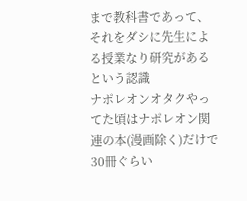まで教科書であって、それをダシに先生による授業なり研究があるという認識
ナポレオンオタクやってた頃はナポレオン関連の本(漫画除く)だけで30冊ぐらい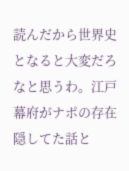読んだから世界史となると大変だろなと思うわ。江戸幕府がナポの存在隠してた話と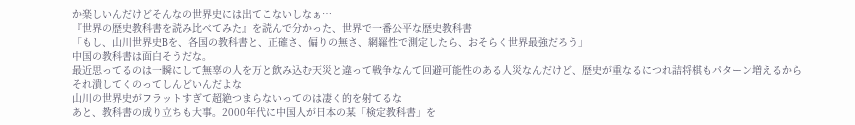か楽しいんだけどそんなの世界史には出てこないしなぁ…
『世界の歴史教科書を読み比べてみた』を読んで分かった、世界で一番公平な歴史教科書
「もし、山川世界史Bを、各国の教科書と、正確さ、偏りの無さ、網羅性で測定したら、おそらく世界最強だろう」
中国の教科書は面白そうだな。
最近思ってるのは一瞬にして無辜の人を万と飲み込む天災と違って戦争なんて回避可能性のある人災なんだけど、歴史が重なるにつれ詰将棋もパターン増えるからそれ潰してくのってしんどいんだよな
山川の世界史がフラットすぎて超絶つまらないってのは凄く的を射てるな
あと、教科書の成り立ちも大事。2000年代に中国人が日本の某「検定教科書」を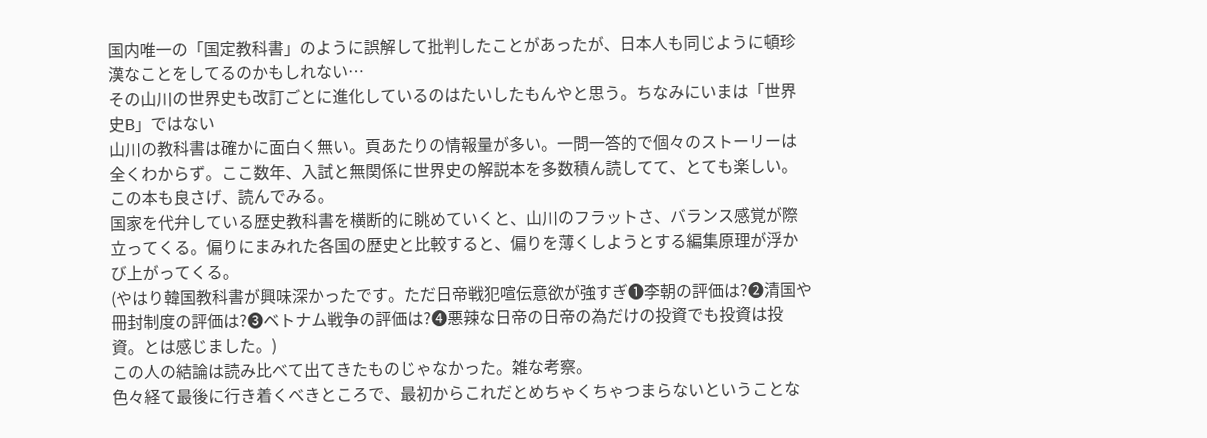国内唯一の「国定教科書」のように誤解して批判したことがあったが、日本人も同じように頓珍漢なことをしてるのかもしれない…
その山川の世界史も改訂ごとに進化しているのはたいしたもんやと思う。ちなみにいまは「世界史B」ではない
山川の教科書は確かに面白く無い。頁あたりの情報量が多い。一問一答的で個々のストーリーは全くわからず。ここ数年、入試と無関係に世界史の解説本を多数積ん読してて、とても楽しい。この本も良さげ、読んでみる。
国家を代弁している歴史教科書を横断的に眺めていくと、山川のフラットさ、バランス感覚が際立ってくる。偏りにまみれた各国の歴史と比較すると、偏りを薄くしようとする編集原理が浮かび上がってくる。
(やはり韓国教科書が興味深かったです。ただ日帝戦犯喧伝意欲が強すぎ❶李朝の評価は?❷清国や冊封制度の評価は?❸ベトナム戦争の評価は?❹悪辣な日帝の日帝の為だけの投資でも投資は投資。とは感じました。)
この人の結論は読み比べて出てきたものじゃなかった。雑な考察。
色々経て最後に行き着くべきところで、最初からこれだとめちゃくちゃつまらないということな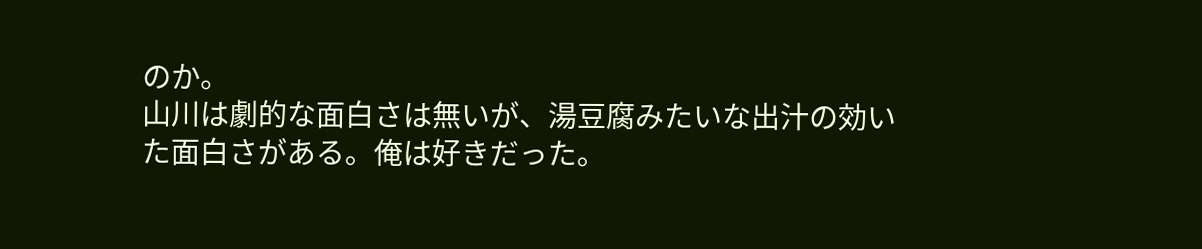のか。
山川は劇的な面白さは無いが、湯豆腐みたいな出汁の効いた面白さがある。俺は好きだった。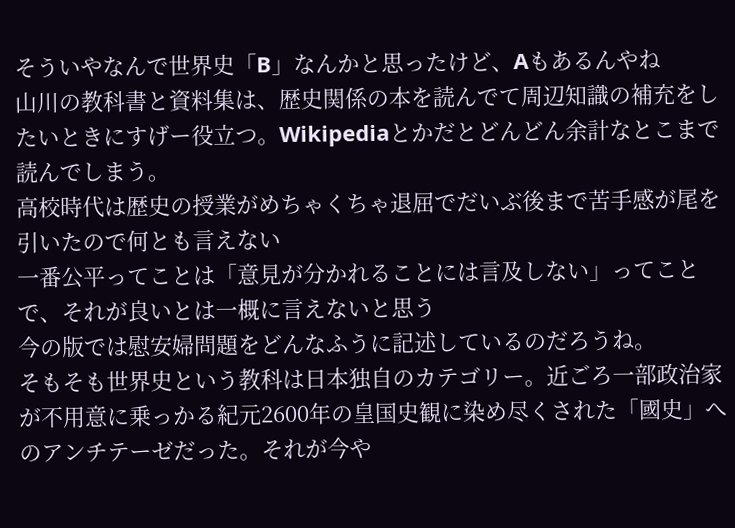そういやなんで世界史「B」なんかと思ったけど、Aもあるんやね
山川の教科書と資料集は、歴史関係の本を読んでて周辺知識の補充をしたいときにすげー役立つ。Wikipediaとかだとどんどん余計なとこまで読んでしまう。
高校時代は歴史の授業がめちゃくちゃ退屈でだいぶ後まで苦手感が尾を引いたので何とも言えない
一番公平ってことは「意見が分かれることには言及しない」ってことで、それが良いとは一概に言えないと思う
今の版では慰安婦問題をどんなふうに記述しているのだろうね。
そもそも世界史という教科は日本独自のカテゴリー。近ごろ一部政治家が不用意に乗っかる紀元2600年の皇国史観に染め尽くされた「國史」へのアンチテーゼだった。それが今や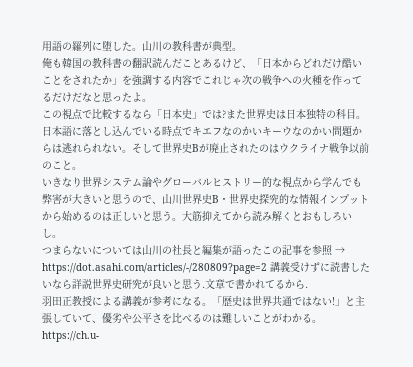用語の羅列に堕した。山川の教科書が典型。
俺も韓国の教科書の翻訳読んだことあるけど、「日本からどれだけ酷いことをされたか」を強調する内容でこれじゃ次の戦争への火種を作ってるだけだなと思ったよ。
この視点で比較するなら「日本史」では?また世界史は日本独特の科目。
日本語に落とし込んでいる時点でキエフなのかいキーウなのかい問題からは逃れられない。そして世界史Bが廃止されたのはウクライナ戦争以前のこと。
いきなり世界システム論やグローバルヒストリー的な視点から学んでも弊害が大きいと思うので、山川世界史B・世界史探究的な情報インプットから始めるのは正しいと思う。大筋抑えてから読み解くとおもしろいし。
つまらないについては山川の社長と編集が語ったこの記事を参照 → https://dot.asahi.com/articles/-/280809?page=2 講義受けずに読書したいなら詳説世界史研究が良いと思う.文章で書かれてるから.
羽田正教授による講義が参考になる。「歴史は世界共通ではない!」と主張していて、優劣や公平さを比べるのは難しいことがわかる。https://ch.u-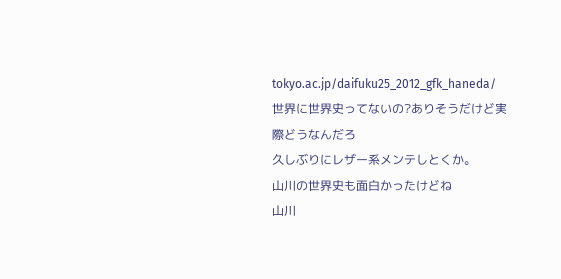tokyo.ac.jp/daifuku25_2012_gfk_haneda/
世界に世界史ってないの?ありそうだけど実際どうなんだろ
久しぶりにレザー系メンテしとくか。
山川の世界史も面白かったけどね
山川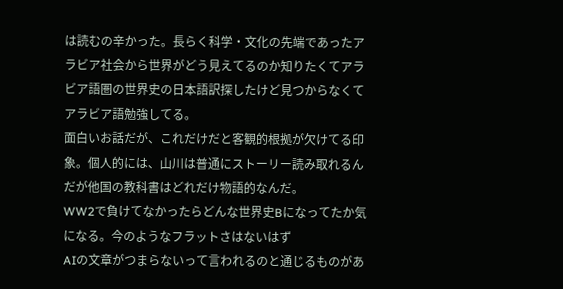は読むの辛かった。長らく科学・文化の先端であったアラビア社会から世界がどう見えてるのか知りたくてアラビア語圏の世界史の日本語訳探したけど見つからなくてアラビア語勉強してる。
面白いお話だが、これだけだと客観的根拠が欠けてる印象。個人的には、山川は普通にストーリー読み取れるんだが他国の教科書はどれだけ物語的なんだ。
WW2で負けてなかったらどんな世界史Bになってたか気になる。今のようなフラットさはないはず
AIの文章がつまらないって言われるのと通じるものがあ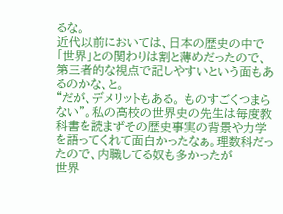るな。
近代以前においては、日本の歴史の中で「世界」との関わりは割と薄めだったので、第三者的な視点で記しやすいという面もあるのかな、と。
“だが、デメリットもある。 ものすごくつまらない”。私の高校の世界史の先生は毎度教科書を読まずその歴史事実の背景や力学を語ってくれて面白かったなぁ。理数科だったので、内職してる奴も多かったが
世界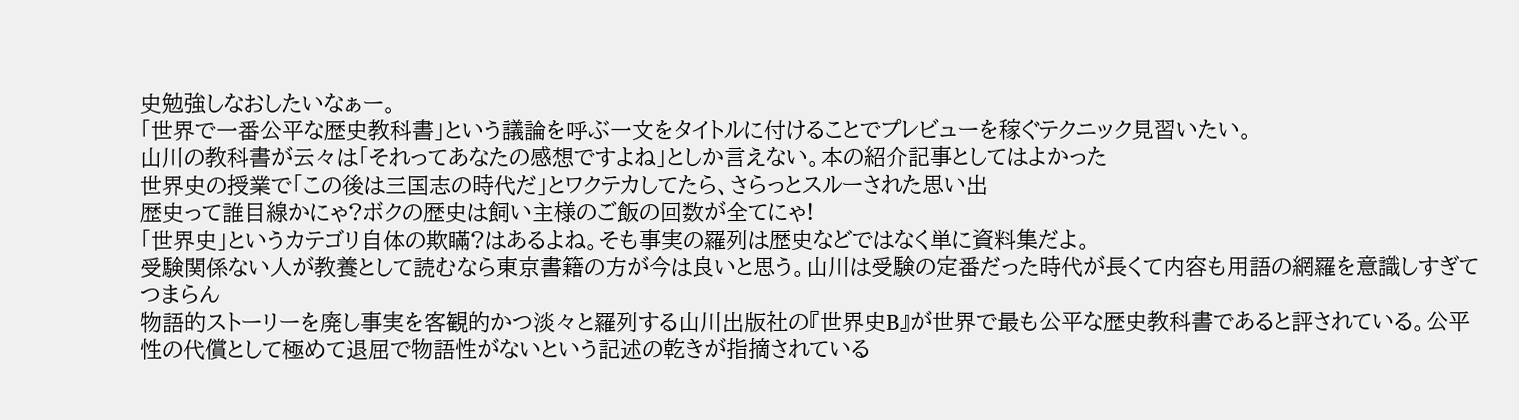史勉強しなおしたいなぁー。
「世界で一番公平な歴史教科書」という議論を呼ぶ一文をタイトルに付けることでプレビューを稼ぐテクニック見習いたい。
山川の教科書が云々は「それってあなたの感想ですよね」としか言えない。本の紹介記事としてはよかった
世界史の授業で「この後は三国志の時代だ」とワクテカしてたら、さらっとスルーされた思い出
歴史って誰目線かにゃ?ボクの歴史は飼い主様のご飯の回数が全てにゃ!
「世界史」というカテゴリ自体の欺瞞?はあるよね。そも事実の羅列は歴史などではなく単に資料集だよ。
受験関係ない人が教養として読むなら東京書籍の方が今は良いと思う。山川は受験の定番だった時代が長くて内容も用語の網羅を意識しすぎてつまらん
物語的ストーリーを廃し事実を客観的かつ淡々と羅列する山川出版社の『世界史B』が世界で最も公平な歴史教科書であると評されている。公平性の代償として極めて退屈で物語性がないという記述の乾きが指摘されている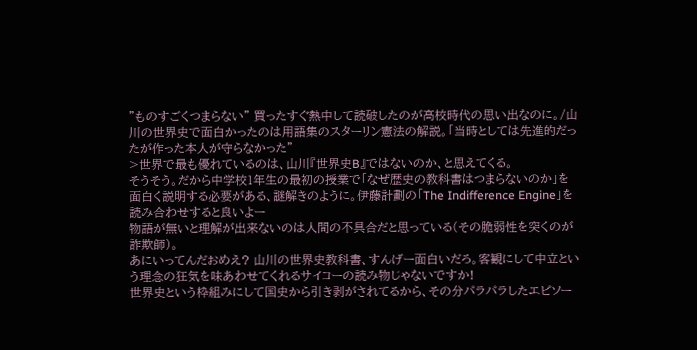”ものすごくつまらない” 買ったすぐ熱中して読破したのが高校時代の思い出なのに。/山川の世界史で面白かったのは用語集のスターリン憲法の解説。「当時としては先進的だったが作った本人が守らなかった”
>世界で最も優れているのは、山川『世界史B』ではないのか、と思えてくる。
そうそう。だから中学校1年生の最初の授業で「なぜ歴史の教科書はつまらないのか」を面白く説明する必要がある、謎解きのように。伊藤計劃の「The Indifference Engine」を読み合わせすると良いよー
物語が無いと理解が出来ないのは人間の不具合だと思っている(その脆弱性を突くのが詐欺師)。
あにいってんだおめえ? 山川の世界史教科書、すんげー面白いだろ。客観にして中立という理念の狂気を味あわせてくれるサイコーの読み物じゃないですか!
世界史という枠組みにして国史から引き剥がされてるから、その分パラパラしたエピソー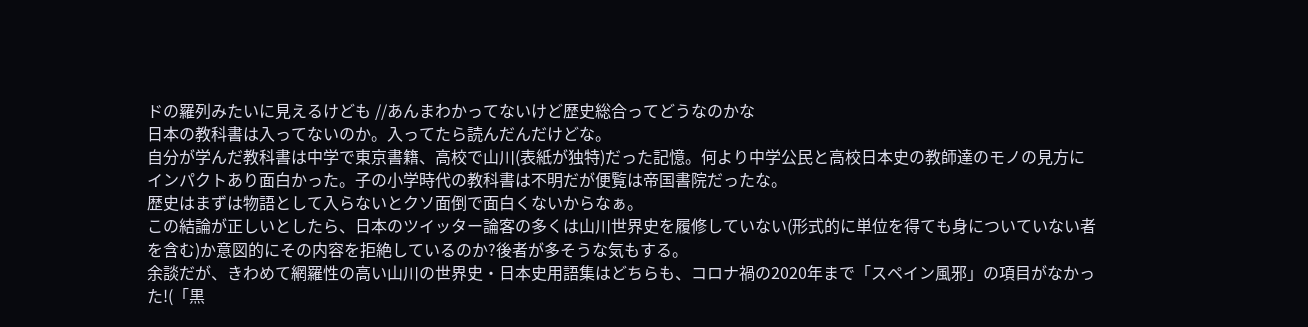ドの羅列みたいに見えるけども //あんまわかってないけど歴史総合ってどうなのかな
日本の教科書は入ってないのか。入ってたら読んだんだけどな。
自分が学んだ教科書は中学で東京書籍、高校で山川(表紙が独特)だった記憶。何より中学公民と高校日本史の教師達のモノの見方にインパクトあり面白かった。子の小学時代の教科書は不明だが便覧は帝国書院だったな。
歴史はまずは物語として入らないとクソ面倒で面白くないからなぁ。
この結論が正しいとしたら、日本のツイッター論客の多くは山川世界史を履修していない(形式的に単位を得ても身についていない者を含む)か意図的にその内容を拒絶しているのか?後者が多そうな気もする。
余談だが、きわめて網羅性の高い山川の世界史・日本史用語集はどちらも、コロナ禍の2020年まで「スペイン風邪」の項目がなかった!(「黒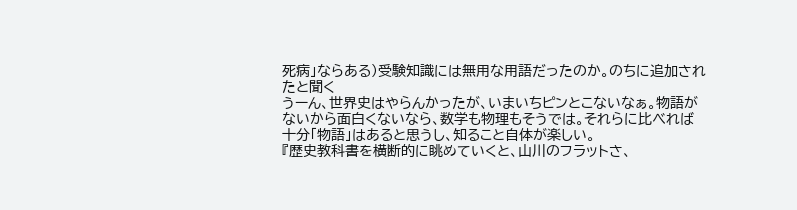死病」ならある)受験知識には無用な用語だったのか。のちに追加されたと聞く
うーん、世界史はやらんかったが、いまいちピンとこないなぁ。物語がないから面白くないなら、数学も物理もそうでは。それらに比べれば十分「物語」はあると思うし、知ること自体が楽しい。
『歴史教科書を横断的に眺めていくと、山川のフラットさ、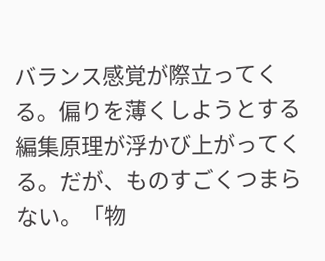バランス感覚が際立ってくる。偏りを薄くしようとする編集原理が浮かび上がってくる。だが、ものすごくつまらない。「物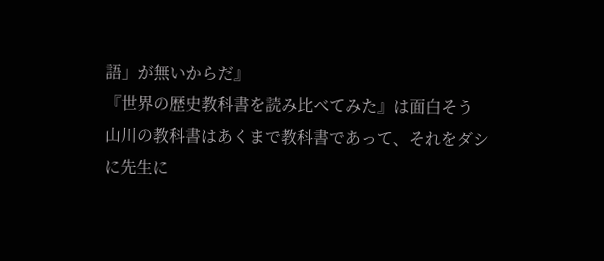語」が無いからだ』
『世界の歴史教科書を読み比べてみた』は面白そう
山川の教科書はあくまで教科書であって、それをダシに先生に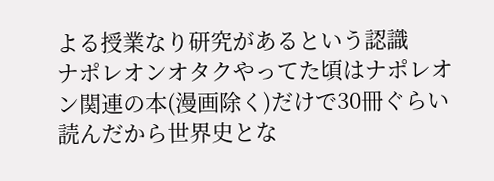よる授業なり研究があるという認識
ナポレオンオタクやってた頃はナポレオン関連の本(漫画除く)だけで30冊ぐらい読んだから世界史とな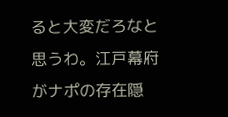ると大変だろなと思うわ。江戸幕府がナポの存在隠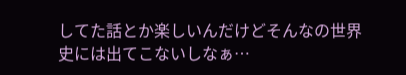してた話とか楽しいんだけどそんなの世界史には出てこないしなぁ…